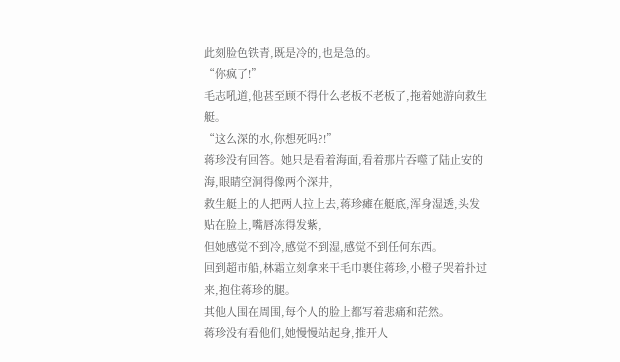此刻脸色铁青,既是冷的,也是急的。
“你疯了!”
毛志吼道,他甚至顾不得什么老板不老板了,拖着她游向救生艇。
“这么深的水,你想死吗?!”
蒋珍没有回答。她只是看着海面,看着那片吞噬了陆止安的海,眼睛空洞得像两个深井,
救生艇上的人把两人拉上去,蒋珍瘫在艇底,浑身湿透,头发贴在脸上,嘴唇冻得发紫,
但她感觉不到冷,感觉不到湿,感觉不到任何东西。
回到超市船,林霜立刻拿来干毛巾裹住蒋珍,小橙子哭着扑过来,抱住蒋珍的腿。
其他人围在周围,每个人的脸上都写着悲痛和茫然。
蒋珍没有看他们,她慢慢站起身,推开人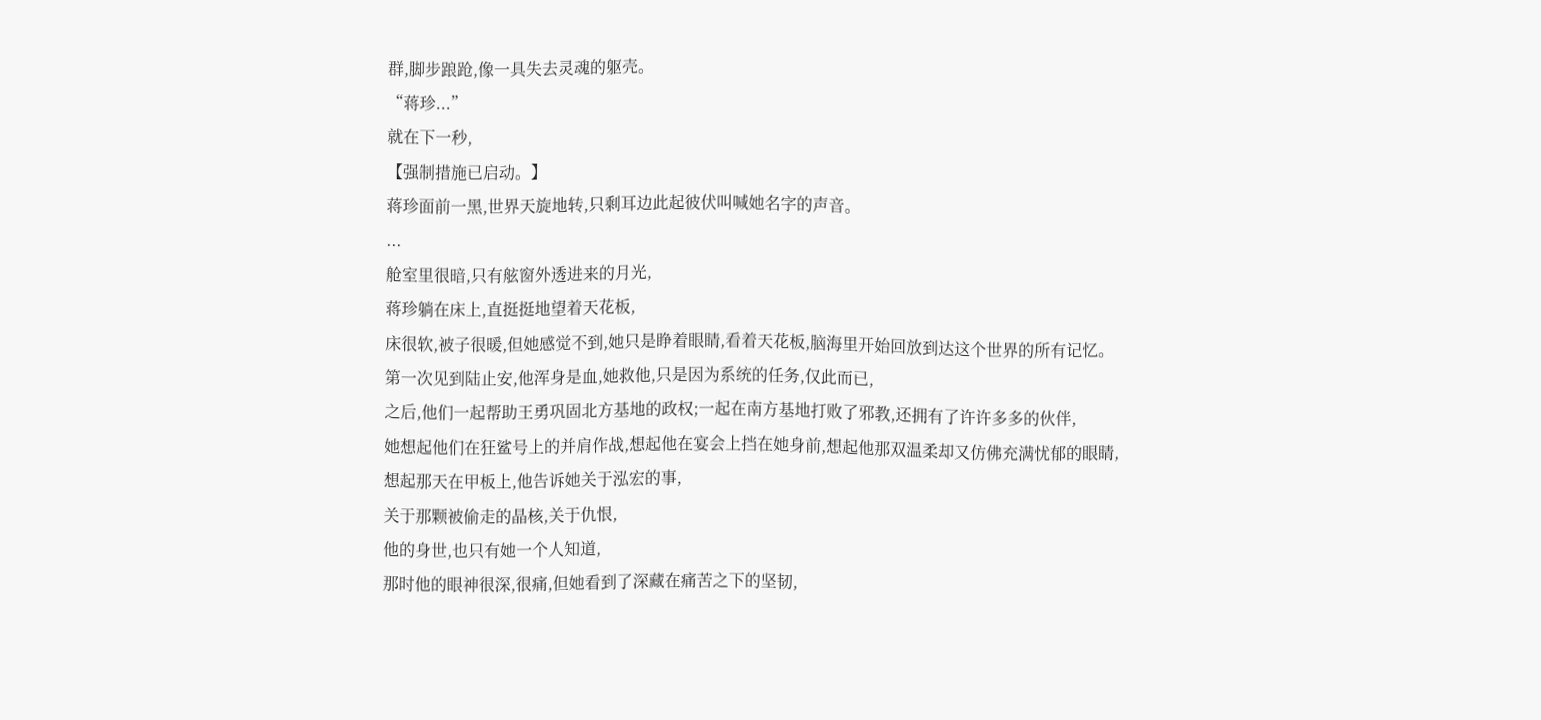群,脚步踉跄,像一具失去灵魂的躯壳。
“蒋珍...”
就在下一秒,
【强制措施已启动。】
蒋珍面前一黑,世界天旋地转,只剩耳边此起彼伏叫喊她名字的声音。
...
舱室里很暗,只有舷窗外透进来的月光,
蒋珍躺在床上,直挺挺地望着天花板,
床很软,被子很暖,但她感觉不到,她只是睁着眼睛,看着天花板,脑海里开始回放到达这个世界的所有记忆。
第一次见到陆止安,他浑身是血,她救他,只是因为系统的任务,仅此而已,
之后,他们一起帮助王勇巩固北方基地的政权;一起在南方基地打败了邪教,还拥有了许许多多的伙伴,
她想起他们在狂鲨号上的并肩作战,想起他在宴会上挡在她身前,想起他那双温柔却又仿佛充满忧郁的眼睛,
想起那天在甲板上,他告诉她关于泓宏的事,
关于那颗被偷走的晶核,关于仇恨,
他的身世,也只有她一个人知道,
那时他的眼神很深,很痛,但她看到了深藏在痛苦之下的坚韧,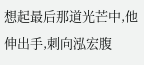想起最后那道光芒中,他伸出手,刺向泓宏腹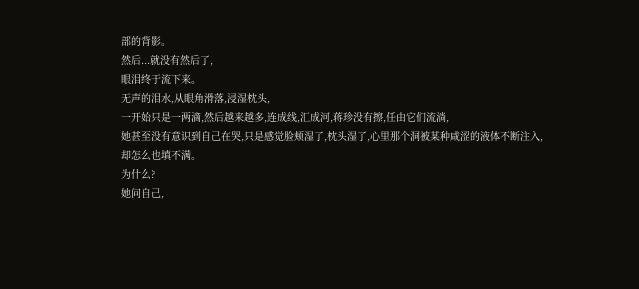部的背影。
然后...就没有然后了,
眼泪终于流下来。
无声的泪水,从眼角滑落,浸湿枕头,
一开始只是一两滴,然后越来越多,连成线,汇成河,蒋珍没有擦,任由它们流淌,
她甚至没有意识到自己在哭,只是感觉脸颊湿了,枕头湿了,心里那个洞被某种咸涩的液体不断注入,却怎么也填不满。
为什么?
她问自己,